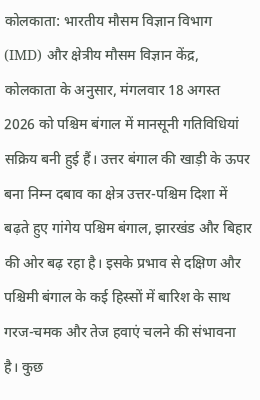कोलकाता: भारतीय मौसम विज्ञान विभाग (IMD) और क्षेत्रीय मौसम विज्ञान केंद्र, कोलकाता के अनुसार, मंगलवार 18 अगस्त 2026 को पश्चिम बंगाल में मानसूनी गतिविधियां सक्रिय बनी हुई हैं। उत्तर बंगाल की खाड़ी के ऊपर बना निम्न दबाव का क्षेत्र उत्तर-पश्चिम दिशा में बढ़ते हुए गांगेय पश्चिम बंगाल, झारखंड और बिहार की ओर बढ़ रहा है। इसके प्रभाव से दक्षिण और पश्चिमी बंगाल के कई हिस्सों में बारिश के साथ गरज-चमक और तेज हवाएं चलने की संभावना है। कुछ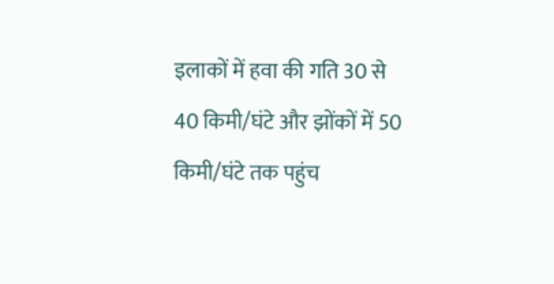इलाकों में हवा की गति 30 से 40 किमी/घंटे और झोंकों में 50 किमी/घंटे तक पहुंच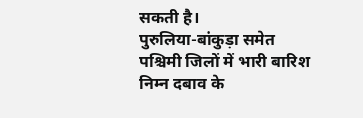सकती है।
पुरुलिया-बांकुड़ा समेत पश्चिमी जिलों में भारी बारिश
निम्न दबाव के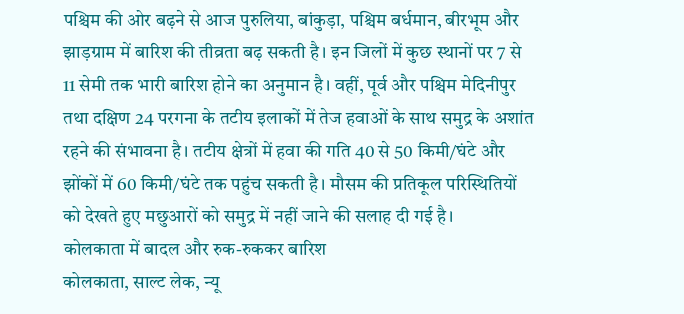पश्चिम की ओर बढ़ने से आज पुरुलिया, बांकुड़ा, पश्चिम बर्धमान, बीरभूम और झाड़ग्राम में बारिश की तीव्रता बढ़ सकती है। इन जिलों में कुछ स्थानों पर 7 से 11 सेमी तक भारी बारिश होने का अनुमान है। वहीं, पूर्व और पश्चिम मेदिनीपुर तथा दक्षिण 24 परगना के तटीय इलाकों में तेज हवाओं के साथ समुद्र के अशांत रहने की संभावना है। तटीय क्षेत्रों में हवा की गति 40 से 50 किमी/घंटे और झोंकों में 60 किमी/घंटे तक पहुंच सकती है। मौसम की प्रतिकूल परिस्थितियों को देखते हुए मछुआरों को समुद्र में नहीं जाने की सलाह दी गई है।
कोलकाता में बादल और रुक-रुककर बारिश
कोलकाता, साल्ट लेक, न्यू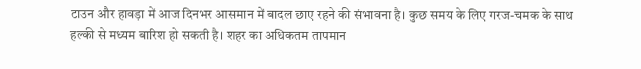टाउन और हावड़ा में आज दिनभर आसमान में बादल छाए रहने की संभावना है। कुछ समय के लिए गरज-चमक के साथ हल्की से मध्यम बारिश हो सकती है। शहर का अधिकतम तापमान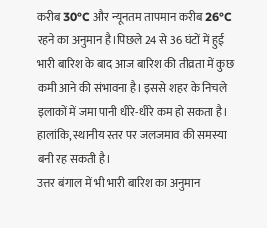करीब 30°C और न्यूनतम तापमान करीब 26°C रहने का अनुमान है।पिछले 24 से 36 घंटों में हुई भारी बारिश के बाद आज बारिश की तीव्रता में कुछ कमी आने की संभावना है। इससे शहर के निचले इलाकों में जमा पानी धीरे-धीरे कम हो सकता है। हालांकि, स्थानीय स्तर पर जलजमाव की समस्या बनी रह सकती है।
उत्तर बंगाल में भी भारी बारिश का अनुमान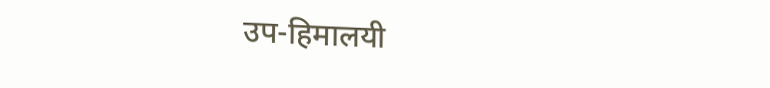उप-हिमालयी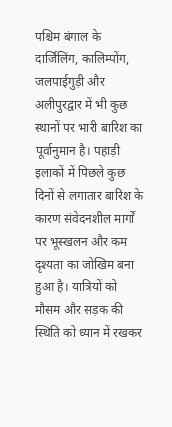पश्चिम बंगाल के दार्जिलिंग, कालिम्पोंग, जलपाईगुड़ी और अलीपुरद्वार में भी कुछ स्थानों पर भारी बारिश का पूर्वानुमान है। पहाड़ी इलाकों में पिछले कुछ दिनों से लगातार बारिश के कारण संवेदनशील मार्गों पर भूस्खलन और कम दृश्यता का जोखिम बना हुआ है। यात्रियों को मौसम और सड़क की स्थिति को ध्यान में रखकर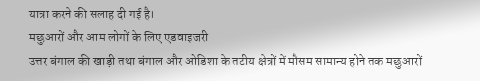यात्रा करने की सलाह दी गई है।
मछुआरों और आम लोगों के लिए एडवाइजरी
उत्तर बंगाल की खाड़ी तथा बंगाल और ओडिशा के तटीय क्षेत्रों में मौसम सामान्य होने तक मछुआरों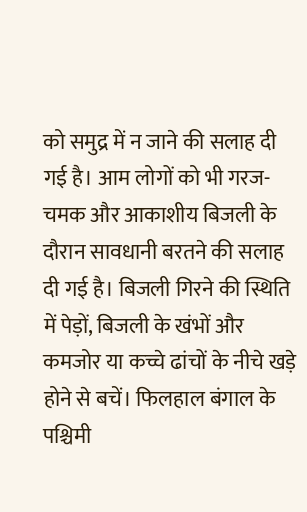को समुद्र में न जाने की सलाह दी गई है। आम लोगों को भी गरज-चमक और आकाशीय बिजली के दौरान सावधानी बरतने की सलाह दी गई है। बिजली गिरने की स्थिति में पेड़ों, बिजली के खंभों और कमजोर या कच्चे ढांचों के नीचे खड़े होने से बचें। फिलहाल बंगाल के पश्चिमी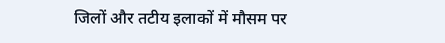जिलों और तटीय इलाकों में मौसम पर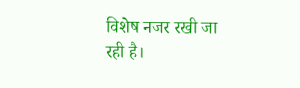विशेष नजर रखी जा रही है।